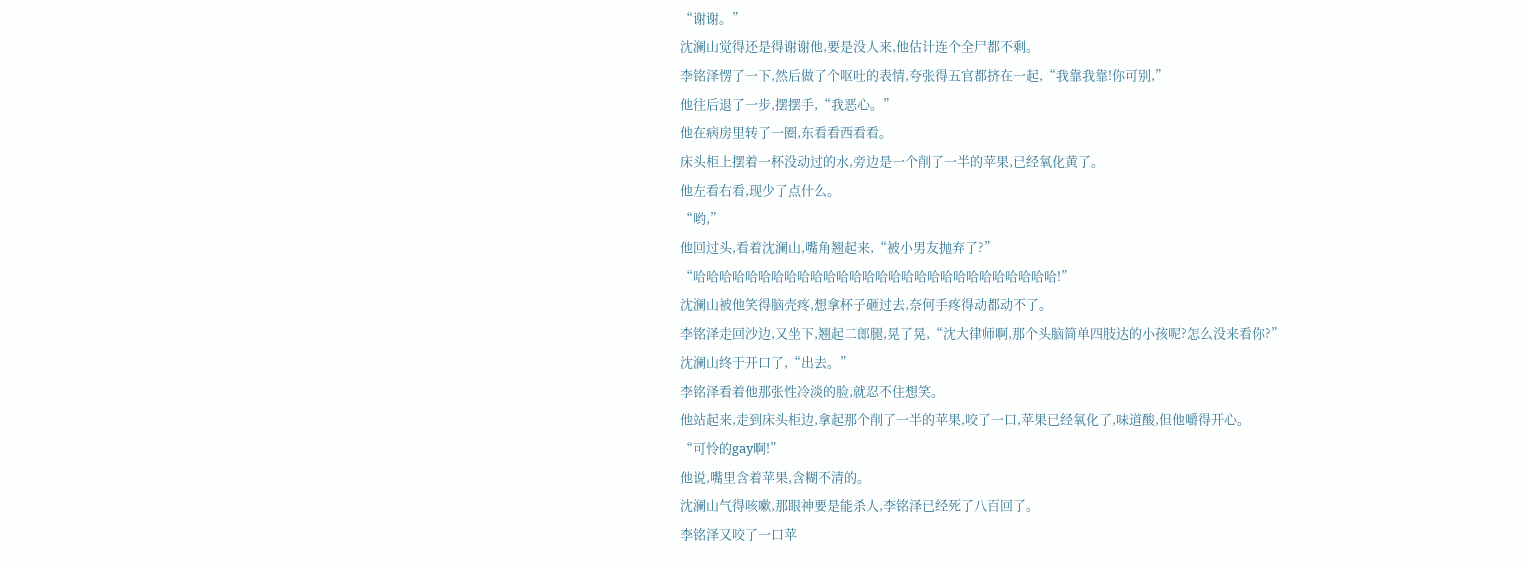“谢谢。”
沈澜山觉得还是得谢谢他,要是没人来,他估计连个全尸都不剩。
李铭泽愣了一下,然后做了个呕吐的表情,夸张得五官都挤在一起,“我靠我靠!你可别,”
他往后退了一步,摆摆手,“我恶心。”
他在病房里转了一圈,东看看西看看。
床头柜上摆着一杯没动过的水,旁边是一个削了一半的苹果,已经氧化黄了。
他左看右看,现少了点什么。
“哟,”
他回过头,看着沈澜山,嘴角翘起来,“被小男友抛弃了?”
“哈哈哈哈哈哈哈哈哈哈哈哈哈哈哈哈哈哈哈哈哈哈哈哈哈哈哈哈!”
沈澜山被他笑得脑壳疼,想拿杯子砸过去,奈何手疼得动都动不了。
李铭泽走回沙边,又坐下,翘起二郎腿,晃了晃,“沈大律师啊,那个头脑简单四肢达的小孩呢?怎么没来看你?”
沈澜山终于开口了,“出去。”
李铭泽看着他那张性冷淡的脸,就忍不住想笑。
他站起来,走到床头柜边,拿起那个削了一半的苹果,咬了一口,苹果已经氧化了,味道酸,但他嚼得开心。
“可怜的gay啊!”
他说,嘴里含着苹果,含糊不清的。
沈澜山气得咳嗽,那眼神要是能杀人,李铭泽已经死了八百回了。
李铭泽又咬了一口苹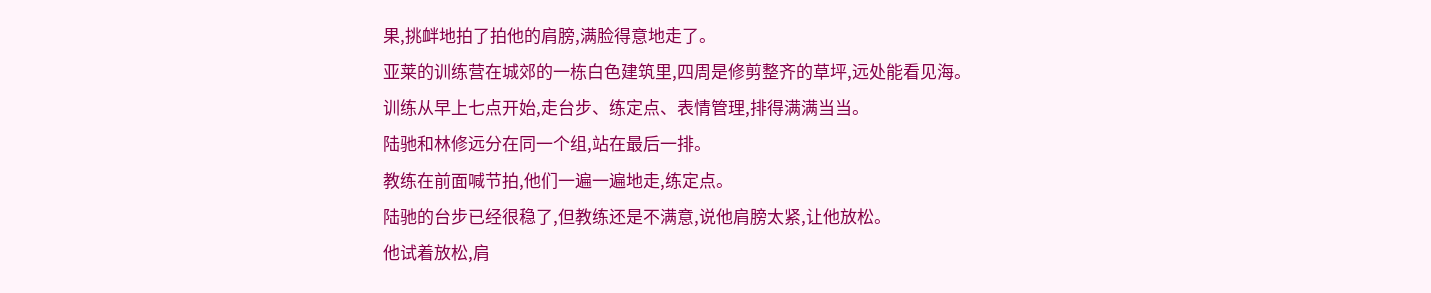果,挑衅地拍了拍他的肩膀,满脸得意地走了。
亚莱的训练营在城郊的一栋白色建筑里,四周是修剪整齐的草坪,远处能看见海。
训练从早上七点开始,走台步、练定点、表情管理,排得满满当当。
陆驰和林修远分在同一个组,站在最后一排。
教练在前面喊节拍,他们一遍一遍地走,练定点。
陆驰的台步已经很稳了,但教练还是不满意,说他肩膀太紧,让他放松。
他试着放松,肩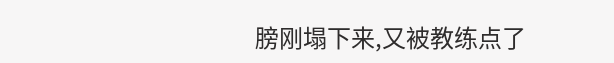膀刚塌下来,又被教练点了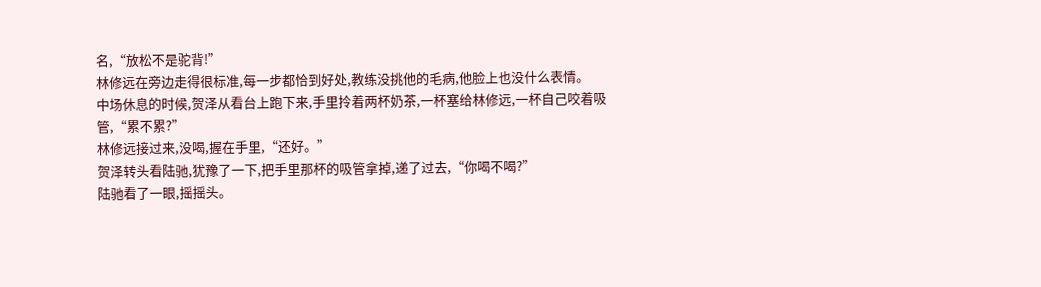名,“放松不是驼背!”
林修远在旁边走得很标准,每一步都恰到好处,教练没挑他的毛病,他脸上也没什么表情。
中场休息的时候,贺泽从看台上跑下来,手里拎着两杯奶茶,一杯塞给林修远,一杯自己咬着吸管,“累不累?”
林修远接过来,没喝,握在手里,“还好。”
贺泽转头看陆驰,犹豫了一下,把手里那杯的吸管拿掉,递了过去,“你喝不喝?”
陆驰看了一眼,摇摇头。